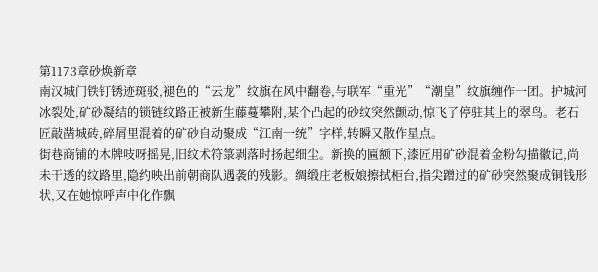第1173章砂焕新章
南汉城门铁钉锈迹斑驳,褪色的“云龙”纹旗在风中翻卷,与联军“重光”“潮皇”纹旗缠作一团。护城河冰裂处,矿砂凝结的锁链纹路正被新生藤蔓攀附,某个凸起的砂纹突然颤动,惊飞了停驻其上的翠鸟。老石匠敲凿城砖,碎屑里混着的矿砂自动聚成“江南一统”字样,转瞬又散作星点。
街巷商铺的木牌吱呀摇晃,旧纹术符箓剥落时扬起细尘。新换的匾额下,漆匠用矿砂混着金粉勾描徽记,尚未干透的纹路里,隐约映出前朝商队遇袭的残影。绸缎庄老板娘擦拭柜台,指尖蹭过的矿砂突然聚成铜钱形状,又在她惊呼声中化作飘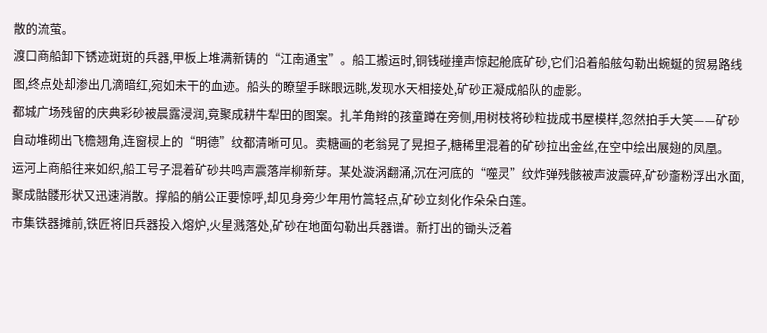散的流萤。
渡口商船卸下锈迹斑斑的兵器,甲板上堆满新铸的“江南通宝”。船工搬运时,铜钱碰撞声惊起舱底矿砂,它们沿着船舷勾勒出蜿蜒的贸易路线图,终点处却渗出几滴暗红,宛如未干的血迹。船头的瞭望手眯眼远眺,发现水天相接处,矿砂正凝成船队的虚影。
都城广场残留的庆典彩砂被晨露浸润,竟聚成耕牛犁田的图案。扎羊角辫的孩童蹲在旁侧,用树枝将砂粒拢成书屋模样,忽然拍手大笑——矿砂自动堆砌出飞檐翘角,连窗棂上的“明德”纹都清晰可见。卖糖画的老翁晃了晃担子,糖稀里混着的矿砂拉出金丝,在空中绘出展翅的凤凰。
运河上商船往来如织,船工号子混着矿砂共鸣声震落岸柳新芽。某处漩涡翻涌,沉在河底的“噬灵”纹炸弹残骸被声波震碎,矿砂齑粉浮出水面,聚成骷髅形状又迅速消散。撑船的艄公正要惊呼,却见身旁少年用竹篙轻点,矿砂立刻化作朵朵白莲。
市集铁器摊前,铁匠将旧兵器投入熔炉,火星溅落处,矿砂在地面勾勒出兵器谱。新打出的锄头泛着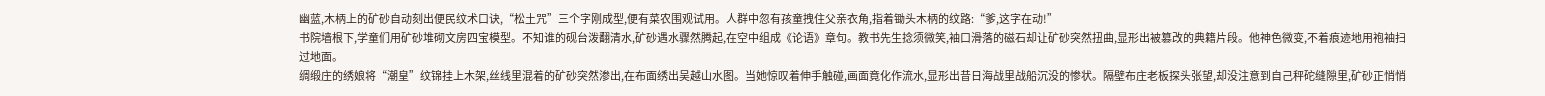幽蓝,木柄上的矿砂自动刻出便民纹术口诀,“松土咒”三个字刚成型,便有菜农围观试用。人群中忽有孩童拽住父亲衣角,指着锄头木柄的纹路:“爹,这字在动!”
书院墙根下,学童们用矿砂堆砌文房四宝模型。不知谁的砚台泼翻清水,矿砂遇水骤然腾起,在空中组成《论语》章句。教书先生捻须微笑,袖口滑落的磁石却让矿砂突然扭曲,显形出被篡改的典籍片段。他神色微变,不着痕迹地用袍袖扫过地面。
绸缎庄的绣娘将“潮皇”纹锦挂上木架,丝线里混着的矿砂突然渗出,在布面绣出吴越山水图。当她惊叹着伸手触碰,画面竟化作流水,显形出昔日海战里战船沉没的惨状。隔壁布庄老板探头张望,却没注意到自己秤砣缝隙里,矿砂正悄悄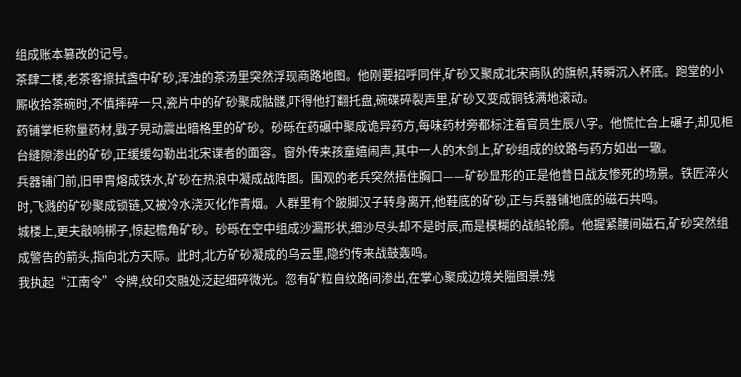组成账本篡改的记号。
茶肆二楼,老茶客擦拭盏中矿砂,浑浊的茶汤里突然浮现商路地图。他刚要招呼同伴,矿砂又聚成北宋商队的旗帜,转瞬沉入杯底。跑堂的小厮收拾茶碗时,不慎摔碎一只,瓷片中的矿砂聚成骷髅,吓得他打翻托盘,碗碟碎裂声里,矿砂又变成铜钱满地滚动。
药铺掌柜称量药材,戥子晃动震出暗格里的矿砂。砂砾在药碾中聚成诡异药方,每味药材旁都标注着官员生辰八字。他慌忙合上碾子,却见柜台缝隙渗出的矿砂,正缓缓勾勒出北宋谍者的面容。窗外传来孩童嬉闹声,其中一人的木剑上,矿砂组成的纹路与药方如出一辙。
兵器铺门前,旧甲胄熔成铁水,矿砂在热浪中凝成战阵图。围观的老兵突然捂住胸口——矿砂显形的正是他昔日战友惨死的场景。铁匠淬火时,飞溅的矿砂聚成锁链,又被冷水浇灭化作青烟。人群里有个跛脚汉子转身离开,他鞋底的矿砂,正与兵器铺地底的磁石共鸣。
城楼上,更夫敲响梆子,惊起檐角矿砂。砂砾在空中组成沙漏形状,细沙尽头却不是时辰,而是模糊的战船轮廓。他握紧腰间磁石,矿砂突然组成警告的箭头,指向北方天际。此时,北方矿砂凝成的乌云里,隐约传来战鼓轰鸣。
我执起“江南令”令牌,纹印交融处泛起细碎微光。忽有矿粒自纹路间渗出,在掌心聚成边境关隘图景:残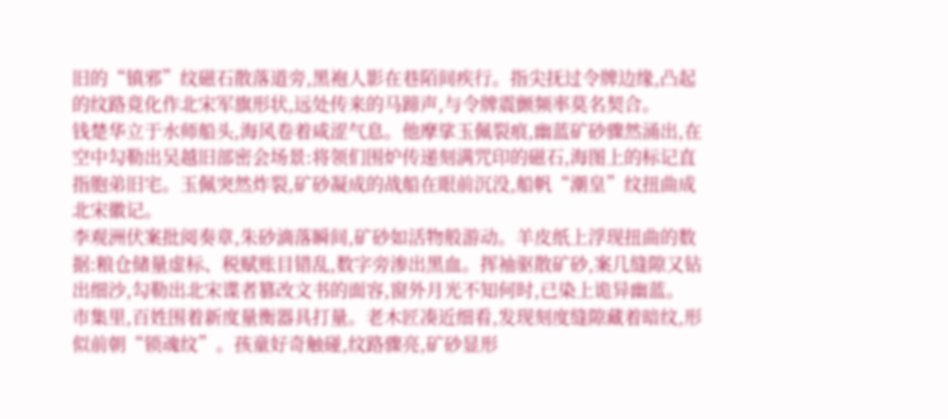旧的“镇邪”纹磁石散落道旁,黑袍人影在巷陌间疾行。指尖抚过令牌边缘,凸起的纹路竟化作北宋军旗形状,远处传来的马蹄声,与令牌震颤频率莫名契合。
钱楚华立于水师船头,海风卷着咸涩气息。他摩挲玉佩裂痕,幽蓝矿砂骤然涌出,在空中勾勒出吴越旧部密会场景:将领们围炉传递刻满咒印的磁石,海图上的标记直指胞弟旧宅。玉佩突然炸裂,矿砂凝成的战船在眼前沉没,船帆“潮皇”纹扭曲成北宋徽记。
李观洲伏案批阅奏章,朱砂滴落瞬间,矿砂如活物般游动。羊皮纸上浮现扭曲的数据:粮仓储量虚标、税赋账目错乱,数字旁渗出黑血。挥袖驱散矿砂,案几缝隙又钻出细沙,勾勒出北宋谍者篡改文书的面容,窗外月光不知何时,已染上诡异幽蓝。
市集里,百姓围着新度量衡器具打量。老木匠凑近细看,发现刻度缝隙藏着暗纹,形似前朝“锁魂纹”。孩童好奇触碰,纹路骤亮,矿砂显形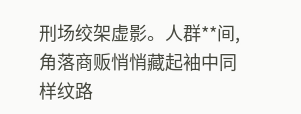刑场绞架虚影。人群**间,角落商贩悄悄藏起袖中同样纹路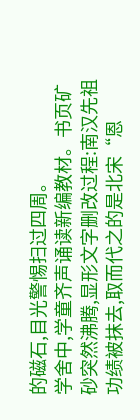的磁石,目光警惕扫过四周。
学舍中,学童齐声诵读新编教材。书页矿砂突然沸腾,显形文字删改过程:南汉先祖功绩被抹去,取而代之的是北宋“恩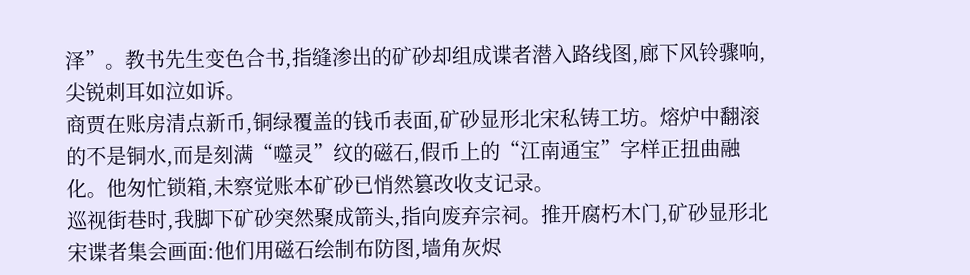泽”。教书先生变色合书,指缝渗出的矿砂却组成谍者潜入路线图,廊下风铃骤响,尖锐刺耳如泣如诉。
商贾在账房清点新币,铜绿覆盖的钱币表面,矿砂显形北宋私铸工坊。熔炉中翻滚的不是铜水,而是刻满“噬灵”纹的磁石,假币上的“江南通宝”字样正扭曲融化。他匆忙锁箱,未察觉账本矿砂已悄然篡改收支记录。
巡视街巷时,我脚下矿砂突然聚成箭头,指向废弃宗祠。推开腐朽木门,矿砂显形北宋谍者集会画面:他们用磁石绘制布防图,墙角灰烬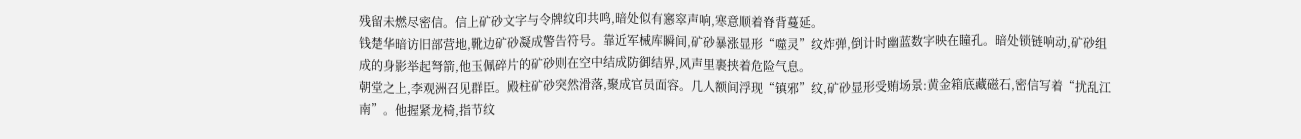残留未燃尽密信。信上矿砂文字与令牌纹印共鸣,暗处似有窸窣声响,寒意顺着脊背蔓延。
钱楚华暗访旧部营地,靴边矿砂凝成警告符号。靠近军械库瞬间,矿砂暴涨显形“噬灵”纹炸弹,倒计时幽蓝数字映在瞳孔。暗处锁链响动,矿砂组成的身影举起弩箭,他玉佩碎片的矿砂则在空中结成防御结界,风声里裹挟着危险气息。
朝堂之上,李观洲召见群臣。殿柱矿砂突然滑落,聚成官员面容。几人额间浮现“镇邪”纹,矿砂显形受贿场景:黄金箱底藏磁石,密信写着“扰乱江南”。他握紧龙椅,指节纹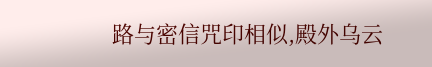路与密信咒印相似,殿外乌云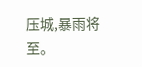压城,暴雨将至。